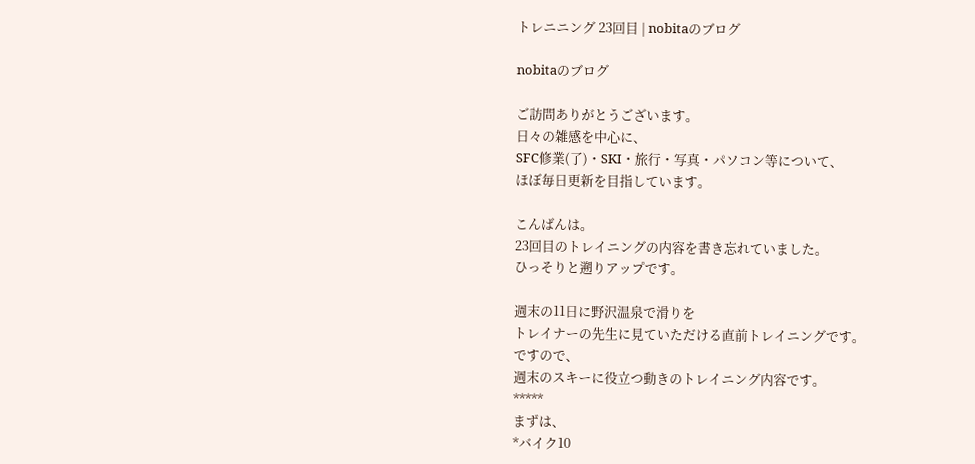トレニニング 23回目 | nobitaのブログ

nobitaのブログ

ご訪問ありがとうございます。
日々の雑感を中心に、
SFC修業(了)・SKI・旅行・写真・パソコン等について、
ほぼ毎日更新を目指しています。

こんばんは。
23回目のトレイニングの内容を書き忘れていました。
ひっそりと遡りアップです。

週末の11日に野沢温泉で滑りを
トレイナーの先生に見ていただける直前トレイニングです。
ですので、
週末のスキーに役立つ動きのトレイニング内容です。
*****
まずは、
*バイク10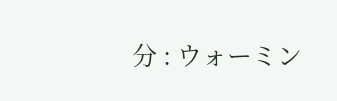分 : ウォーミン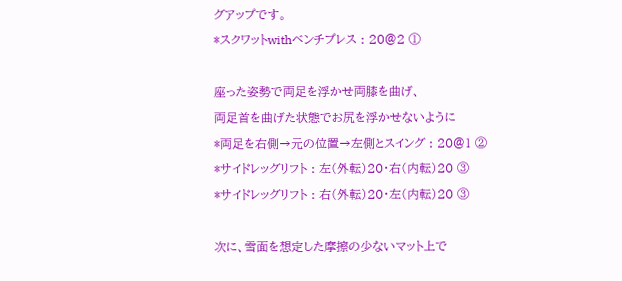グアップです。
*スクワットwithベンチプレス : 20@2 ①

座った姿勢で両足を浮かせ両膝を曲げ、
両足首を曲げた状態でお尻を浮かせないように
*両足を右側→元の位置→左側とスイング : 20@1 ②
*サイドレッグリフト : 左(外転)20・右(内転)20 ③
*サイドレッグリフト : 右(外転)20・左(内転)20 ③

次に、雪面を想定した摩擦の少ないマット上で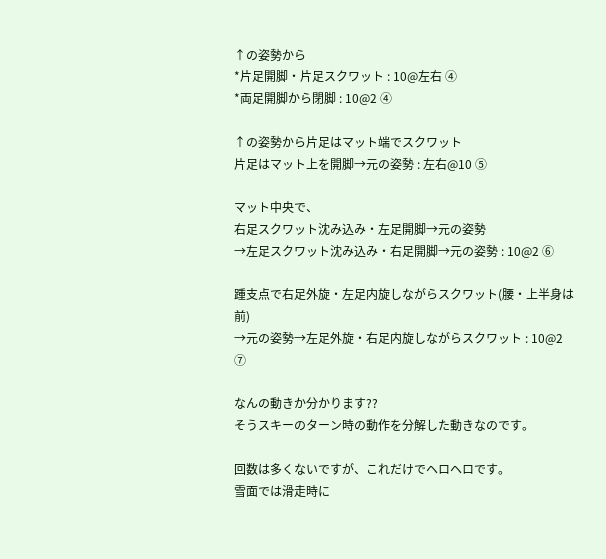↑の姿勢から
*片足開脚・片足スクワット : 10@左右 ④
*両足開脚から閉脚 : 10@2 ④

↑の姿勢から片足はマット端でスクワット
片足はマット上を開脚→元の姿勢 : 左右@10 ⑤

マット中央で、
右足スクワット沈み込み・左足開脚→元の姿勢
→左足スクワット沈み込み・右足開脚→元の姿勢 : 10@2 ⑥

踵支点で右足外旋・左足内旋しながらスクワット(腰・上半身は前)
→元の姿勢→左足外旋・右足内旋しながらスクワット : 10@2 ⑦

なんの動きか分かります??
そうスキーのターン時の動作を分解した動きなのです。

回数は多くないですが、これだけでヘロヘロです。
雪面では滑走時に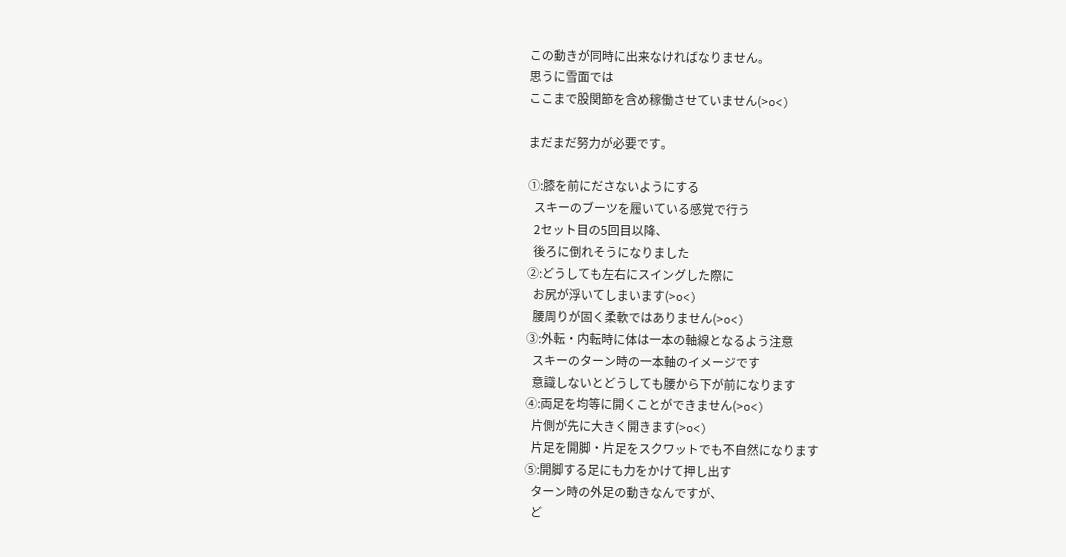この動きが同時に出来なければなりません。
思うに雪面では
ここまで股関節を含め稼働させていません(>o<)

まだまだ努力が必要です。

①:膝を前にださないようにする
  スキーのブーツを履いている感覚で行う
  2セット目の5回目以降、
  後ろに倒れそうになりました
②:どうしても左右にスイングした際に
  お尻が浮いてしまいます(>o<)
  腰周りが固く柔軟ではありません(>o<)
③:外転・内転時に体は一本の軸線となるよう注意
  スキーのターン時の一本軸のイメージです
  意識しないとどうしても腰から下が前になります
④:両足を均等に開くことができません(>o<)
  片側が先に大きく開きます(>o<)
  片足を開脚・片足をスクワットでも不自然になります
⑤:開脚する足にも力をかけて押し出す
  ターン時の外足の動きなんですが、
  ど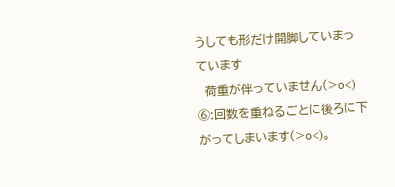うしても形だけ開脚していまっています
  荷重が伴っていません(>o<)
⑥:回数を重ねるごとに後ろに下がってしまいます(>o<)。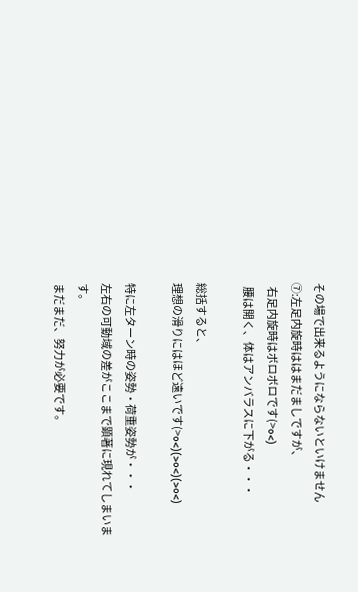その場で出来るようにならないといけません
⑦:左足内旋時ははまだましですが、
  右足内旋時はボロボロです(>o<)
  腰は開く、体はアンバラスに下がる・・・

総括すると、
理想の滑りにはほど遠いです(>o<)(>o<)(>o<)

特に左ターン時の姿勢・荷重姿勢が・・・
左右の可動域の差がここまで顕著に現れてしまいます。
まだまだ、努力が必要です。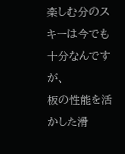楽しむ分のスキーは今でも十分なんですが、
板の性能を活かした滑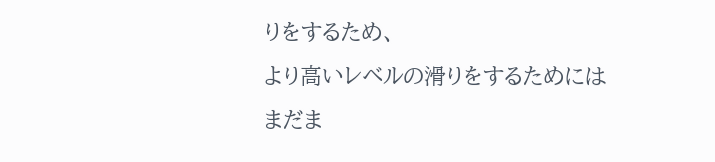りをするため、
より高いレベルの滑りをするためには
まだま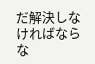だ解決しなければならな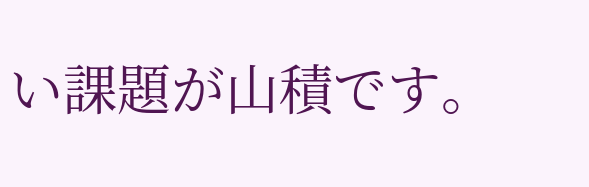い課題が山積です。